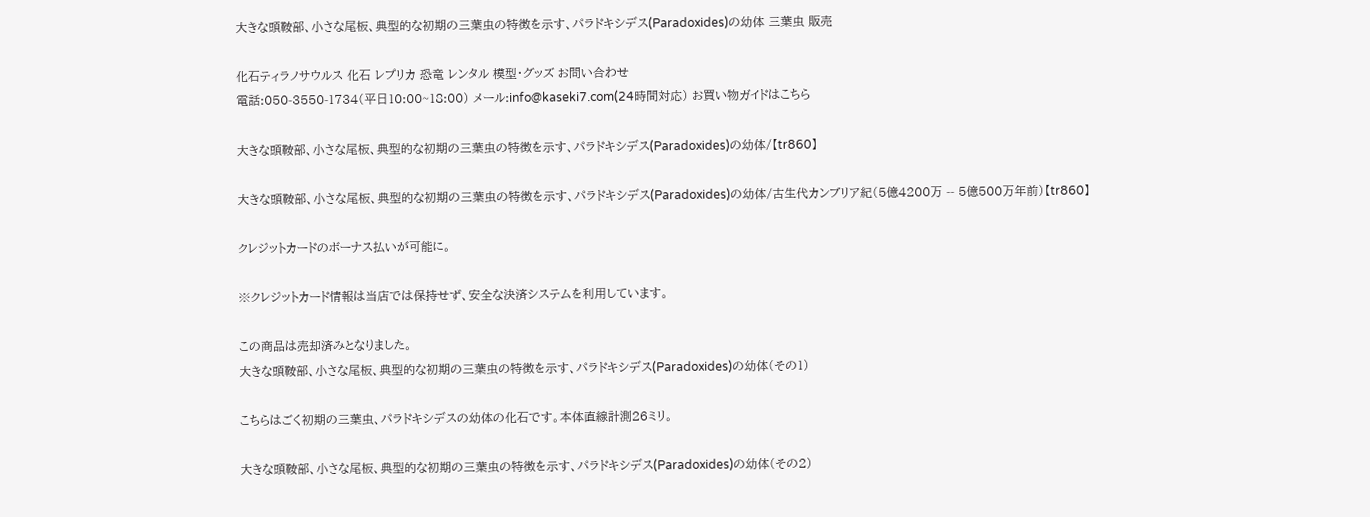大きな頭鞍部、小さな尾板、典型的な初期の三葉虫の特徴を示す、パラドキシデス(Paradoxides)の幼体 三葉虫 販売

化石ティラノサウルス 化石 レプリカ 恐竜 レンタル 模型・グッズ お問い合わせ
電話:050-3550-1734(平日10:00~18:00) メール:info@kaseki7.com(24時間対応) お買い物ガイドはこちら

大きな頭鞍部、小さな尾板、典型的な初期の三葉虫の特徴を示す、パラドキシデス(Paradoxides)の幼体/【tr860】

大きな頭鞍部、小さな尾板、典型的な初期の三葉虫の特徴を示す、パラドキシデス(Paradoxides)の幼体/古生代カンブリア紀(5億4200万 -- 5億500万年前)【tr860】

クレジットカードのボーナス払いが可能に。

※クレジットカード情報は当店では保持せず、安全な決済システムを利用しています。

この商品は売却済みとなりました。
大きな頭鞍部、小さな尾板、典型的な初期の三葉虫の特徴を示す、パラドキシデス(Paradoxides)の幼体(その1)

こちらはごく初期の三葉虫、パラドキシデスの幼体の化石です。本体直線計測26ミリ。

大きな頭鞍部、小さな尾板、典型的な初期の三葉虫の特徴を示す、パラドキシデス(Paradoxides)の幼体(その2)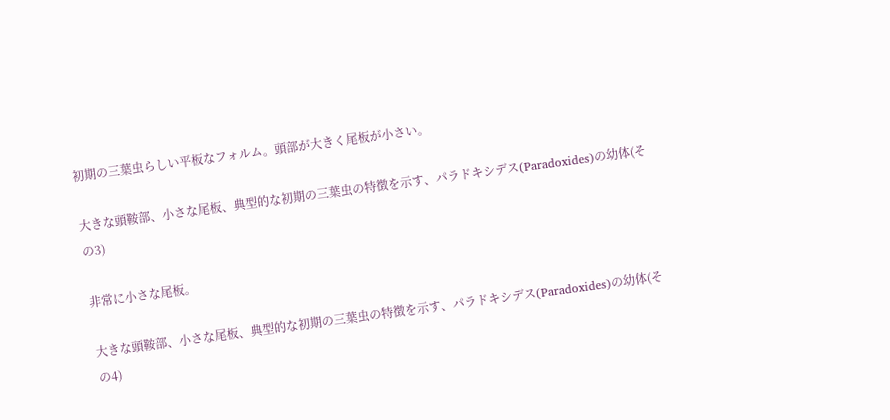初期の三葉虫らしい平板なフォルム。頭部が大きく尾板が小さい。

大きな頭鞍部、小さな尾板、典型的な初期の三葉虫の特徴を示す、パラドキシデス(Paradoxides)の幼体(その3)

非常に小さな尾板。

大きな頭鞍部、小さな尾板、典型的な初期の三葉虫の特徴を示す、パラドキシデス(Paradoxides)の幼体(その4)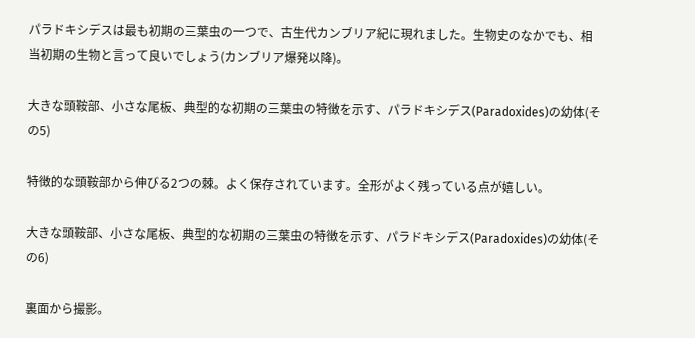パラドキシデスは最も初期の三葉虫の一つで、古生代カンブリア紀に現れました。生物史のなかでも、相当初期の生物と言って良いでしょう(カンブリア爆発以降)。

大きな頭鞍部、小さな尾板、典型的な初期の三葉虫の特徴を示す、パラドキシデス(Paradoxides)の幼体(その5)

特徴的な頭鞍部から伸びる2つの棘。よく保存されています。全形がよく残っている点が嬉しい。

大きな頭鞍部、小さな尾板、典型的な初期の三葉虫の特徴を示す、パラドキシデス(Paradoxides)の幼体(その6)

裏面から撮影。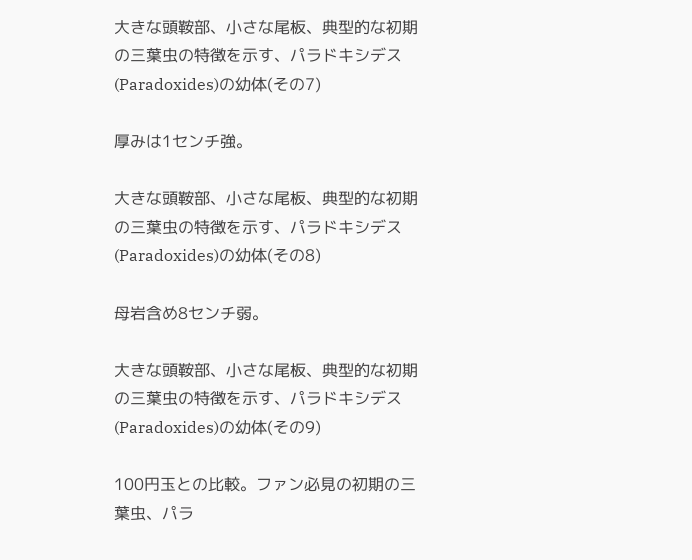大きな頭鞍部、小さな尾板、典型的な初期の三葉虫の特徴を示す、パラドキシデス(Paradoxides)の幼体(その7)

厚みは1センチ強。

大きな頭鞍部、小さな尾板、典型的な初期の三葉虫の特徴を示す、パラドキシデス(Paradoxides)の幼体(その8)

母岩含め8センチ弱。

大きな頭鞍部、小さな尾板、典型的な初期の三葉虫の特徴を示す、パラドキシデス(Paradoxides)の幼体(その9)

100円玉との比較。ファン必見の初期の三葉虫、パラ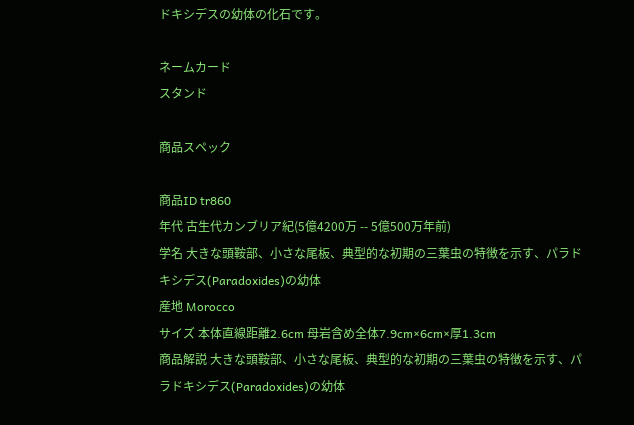ドキシデスの幼体の化石です。

ネームカード
スタンド

商品スペック

商品ID tr860
年代 古生代カンブリア紀(5億4200万 -- 5億500万年前)
学名 大きな頭鞍部、小さな尾板、典型的な初期の三葉虫の特徴を示す、パラドキシデス(Paradoxides)の幼体
産地 Morocco
サイズ 本体直線距離2.6cm 母岩含め全体7.9cm×6cm×厚1.3cm
商品解説 大きな頭鞍部、小さな尾板、典型的な初期の三葉虫の特徴を示す、パラドキシデス(Paradoxides)の幼体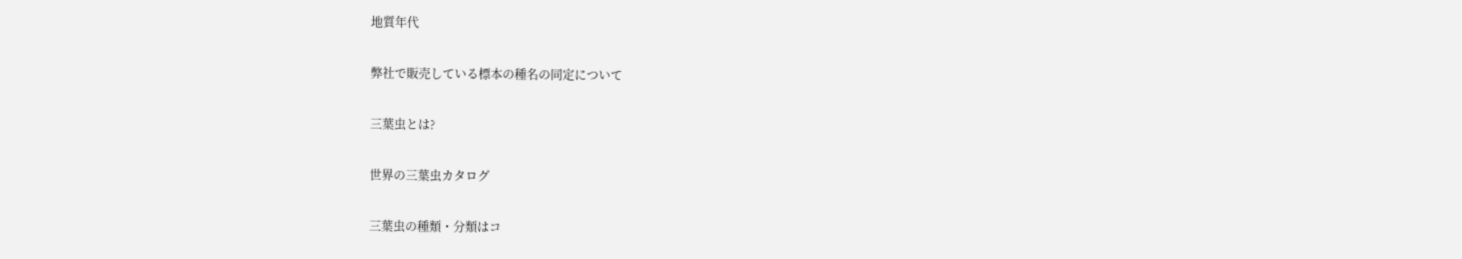地質年代

弊社で販売している標本の種名の同定について

三葉虫とは?

世界の三葉虫カタログ

三葉虫の種類・分類はコ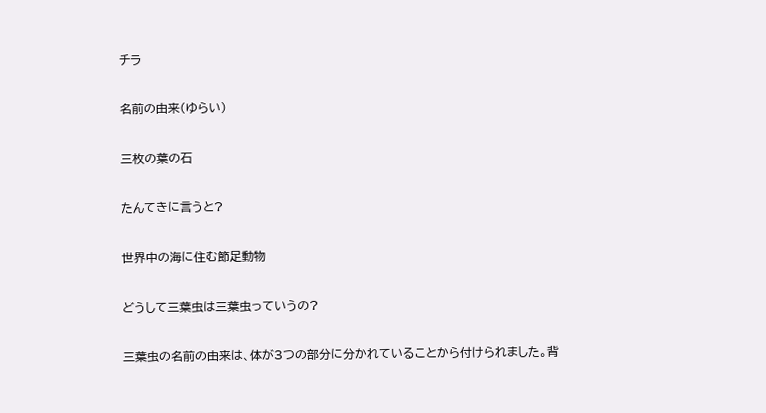チラ

名前の由来(ゆらい)

三枚の葉の石

たんてきに言うと?

世界中の海に住む節足動物

どうして三葉虫は三葉虫っていうの?

三葉虫の名前の由来は、体が3つの部分に分かれていることから付けられました。背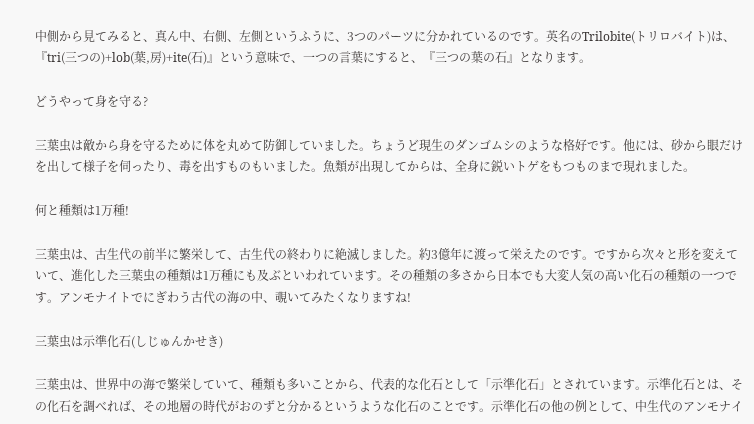中側から見てみると、真ん中、右側、左側というふうに、3つのパーツに分かれているのです。英名のTrilobite(トリロバイト)は、『tri(三つの)+lob(葉,房)+ite(石)』という意味で、一つの言葉にすると、『三つの葉の石』となります。

どうやって身を守る?

三葉虫は敵から身を守るために体を丸めて防御していました。ちょうど現生のダンゴムシのような格好です。他には、砂から眼だけを出して様子を伺ったり、毒を出すものもいました。魚類が出現してからは、全身に鋭いトゲをもつものまで現れました。

何と種類は1万種!

三葉虫は、古生代の前半に繁栄して、古生代の終わりに絶滅しました。約3億年に渡って栄えたのです。ですから次々と形を変えていて、進化した三葉虫の種類は1万種にも及ぶといわれています。その種類の多さから日本でも大変人気の高い化石の種類の一つです。アンモナイトでにぎわう古代の海の中、覗いてみたくなりますね!

三葉虫は示準化石(しじゅんかせき)

三葉虫は、世界中の海で繁栄していて、種類も多いことから、代表的な化石として「示準化石」とされています。示準化石とは、その化石を調べれば、その地層の時代がおのずと分かるというような化石のことです。示準化石の他の例として、中生代のアンモナイ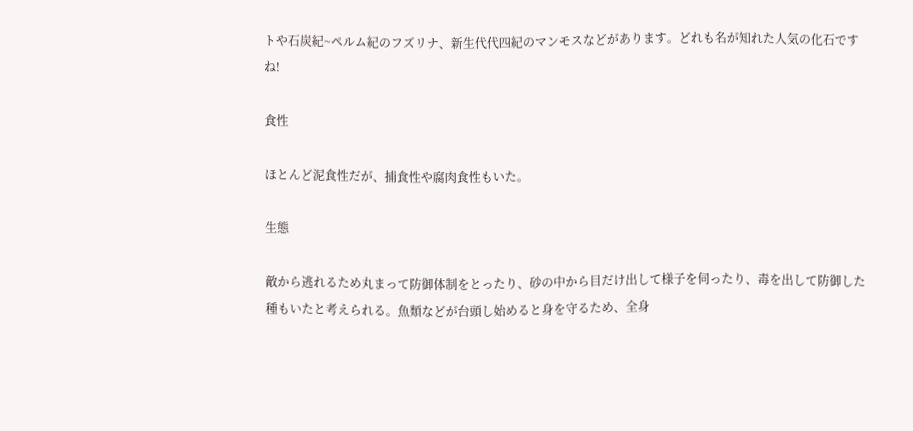トや石炭紀~ペルム紀のフズリナ、新生代代四紀のマンモスなどがあります。どれも名が知れた人気の化石ですね!

食性

ほとんど泥食性だが、捕食性や腐肉食性もいた。

生態

敵から逃れるため丸まって防御体制をとったり、砂の中から目だけ出して様子を伺ったり、毒を出して防御した種もいたと考えられる。魚類などが台頭し始めると身を守るため、全身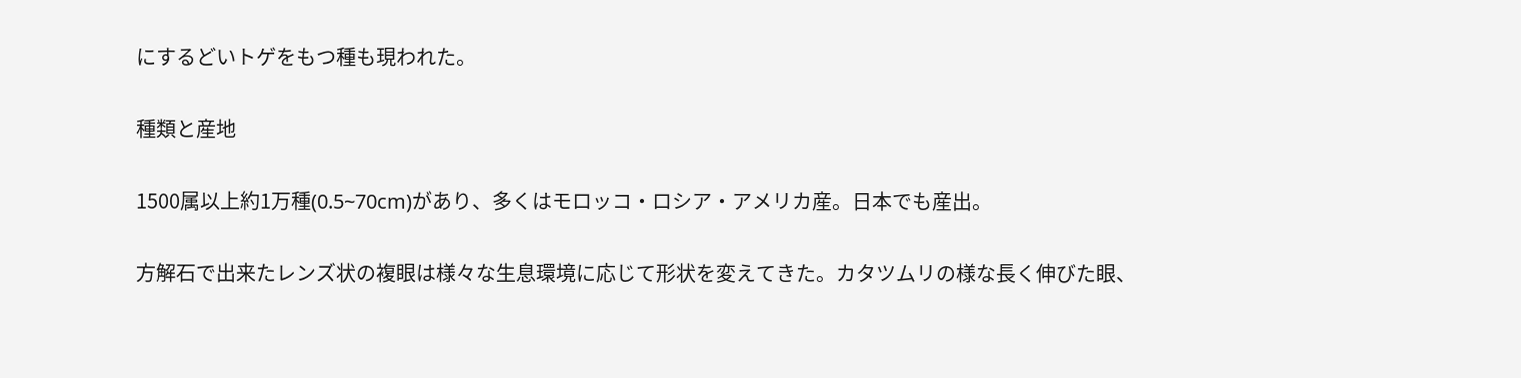にするどいトゲをもつ種も現われた。

種類と産地

1500属以上約1万種(0.5~70cm)があり、多くはモロッコ・ロシア・アメリカ産。日本でも産出。

方解石で出来たレンズ状の複眼は様々な生息環境に応じて形状を変えてきた。カタツムリの様な長く伸びた眼、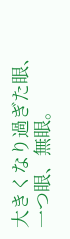大きくなり過ぎた眼、一つ眼、無眼。